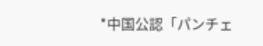*中国公認「パンチェ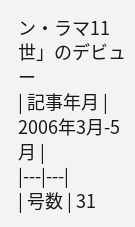ン・ラマ11世」のデビュー
| 記事年月 | 2006年3月-5月 |
|---|---|
| 号数 | 31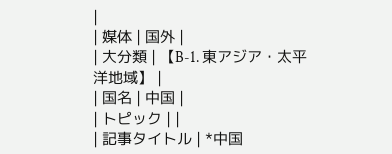|
| 媒体 | 国外 |
| 大分類 | 【B-1. 東アジア・太平洋地域】 |
| 国名 | 中国 |
| トピック | |
| 記事タイトル | *中国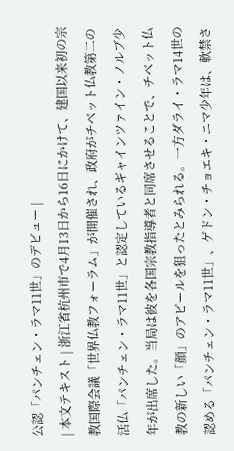公認「パンチェン・ラマ11世」のデビュー |
| 本文テキスト | 浙江省杭州市で4月13日から16日にかけて、建国以来初の宗教国際会議「世界仏教フォーラム」が開催され、政府がチベット仏教第二の活仏「パンチェン・ラマ11世」と認定しているギャインツァイン・ノルブ少年が出席した。当局は彼を各国宗教指導者と同席させることで、チベット仏教の新しい「顔」のアピールを狙ったとみられる。一方ダライ・ラマ14世の認める「パンチェン・ラマ11世」、ゲドン・チョエキ・ニマ少年は、軟禁さ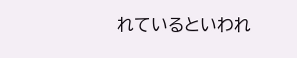れているといわれ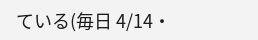ている(毎日 4/14・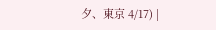夕、東京 4/17) |